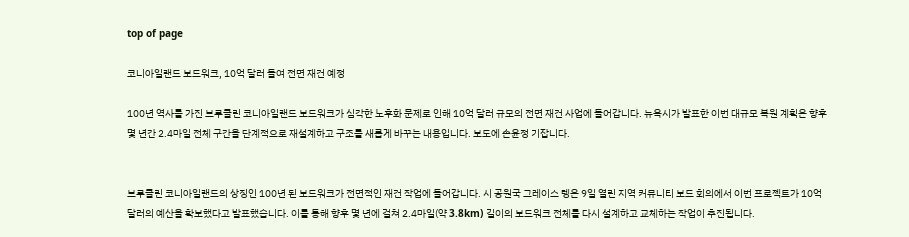top of page

코니아일랜드 보드워크, 10억 달러 들여 전면 재건 예정

100년 역사를 가진 브루클린 코니아일랜드 보드워크가 심각한 노후화 문제로 인해 10억 달러 규모의 전면 재건 사업에 들어갑니다. 뉴욕시가 발표한 이번 대규모 복원 계획은 향후 몇 년간 2.4마일 전체 구간을 단계적으로 재설계하고 구조를 새롭게 바꾸는 내용입니다. 보도에 손윤정 기잡니다.


브루클린 코니아일랜드의 상징인 100년 된 보드워크가 전면적인 재건 작업에 들어갑니다. 시 공원국 그레이스 텡은 9일 열린 지역 커뮤니티 보드 회의에서 이번 프로젝트가 10억 달러의 예산을 확보했다고 발표했습니다. 이를 통해 향후 몇 년에 걸쳐 2.4마일(약 3.8km) 길이의 보드워크 전체를 다시 설계하고 교체하는 작업이 추진됩니다.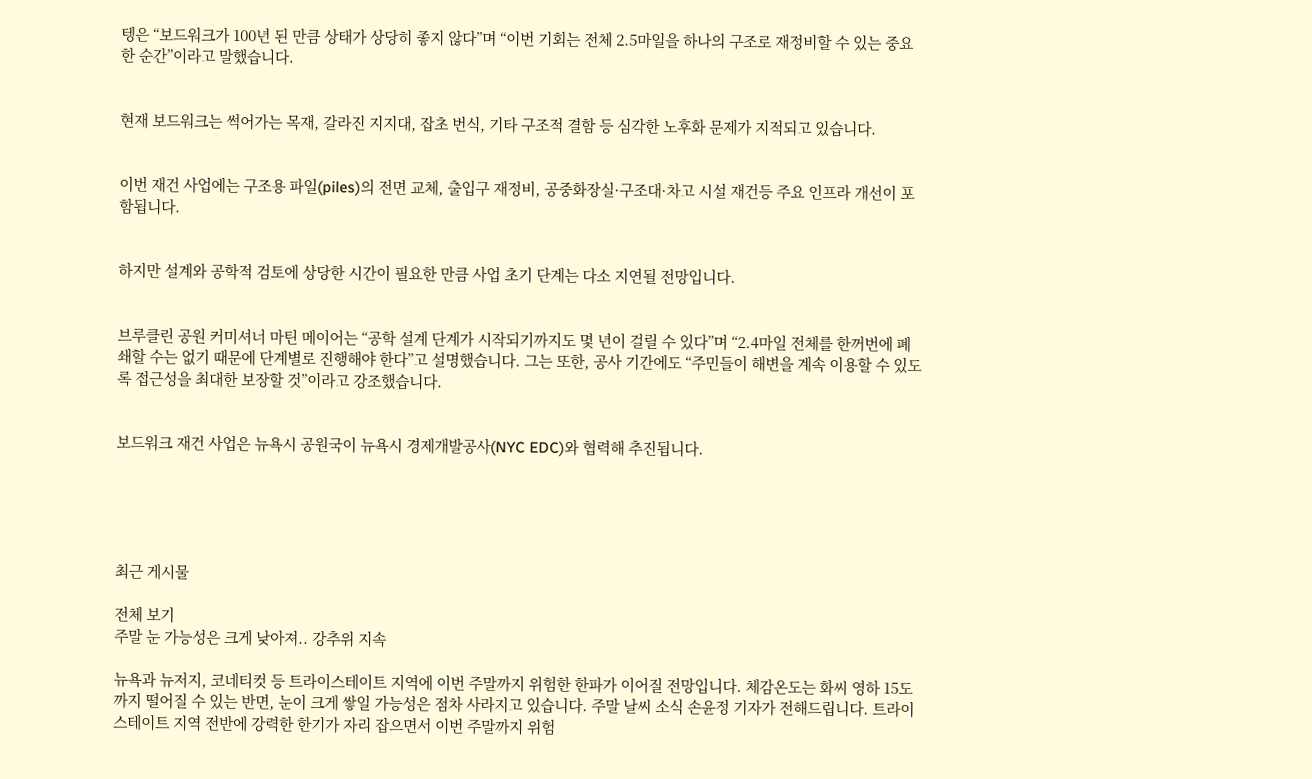텡은 “보드워크가 100년 된 만큼 상태가 상당히 좋지 않다”며 “이번 기회는 전체 2.5마일을 하나의 구조로 재정비할 수 있는 중요한 순간”이라고 말했습니다.


현재 보드워크는 썩어가는 목재, 갈라진 지지대, 잡초 번식, 기타 구조적 결함 등 심각한 노후화 문제가 지적되고 있습니다.


이번 재건 사업에는 구조용 파일(piles)의 전면 교체, 출입구 재정비, 공중화장실·구조대·차고 시설 재건등 주요 인프라 개선이 포함됩니다.


하지만 설계와 공학적 검토에 상당한 시간이 필요한 만큼 사업 초기 단계는 다소 지연될 전망입니다.


브루클린 공원 커미셔너 마틴 메이어는 “공학 설계 단계가 시작되기까지도 몇 년이 걸릴 수 있다”며 “2.4마일 전체를 한꺼번에 폐쇄할 수는 없기 때문에 단계별로 진행해야 한다”고 설명했습니다. 그는 또한, 공사 기간에도 “주민들이 해변을 계속 이용할 수 있도록 접근성을 최대한 보장할 것”이라고 강조했습니다.


보드워크 재건 사업은 뉴욕시 공원국이 뉴욕시 경제개발공사(NYC EDC)와 협력해 추진됩니다.





최근 게시물

전체 보기
주말 눈 가능성은 크게 낮아져.. 강추위 지속

뉴욕과 뉴저지, 코네티컷 등 트라이스테이트 지역에 이번 주말까지 위험한 한파가 이어질 전망입니다. 체감온도는 화씨 영하 15도까지 떨어질 수 있는 반면, 눈이 크게 쌓일 가능성은 점차 사라지고 있습니다. 주말 날씨 소식 손윤정 기자가 전해드립니다. 트라이스테이트 지역 전반에 강력한 한기가 자리 잡으면서 이번 주말까지 위험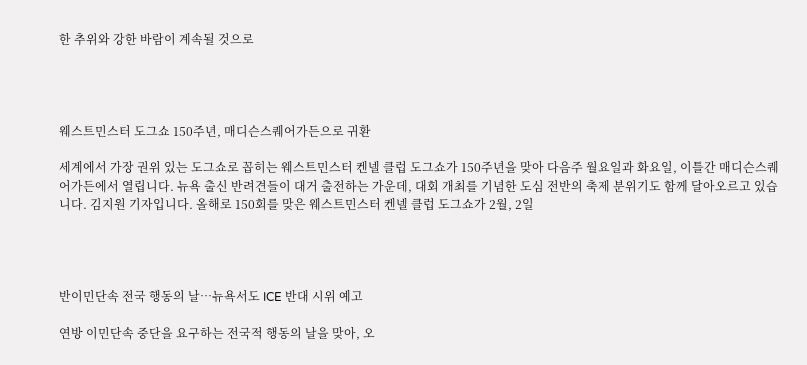한 추위와 강한 바람이 계속될 것으로




웨스트민스터 도그쇼 150주년, 매디슨스퀘어가든으로 귀환

세계에서 가장 권위 있는 도그쇼로 꼽히는 웨스트민스터 켄넬 클럽 도그쇼가 150주년을 맞아 다음주 월요일과 화요일, 이틀간 매디슨스퀘어가든에서 열립니다. 뉴욕 출신 반려견들이 대거 출전하는 가운데, 대회 개최를 기념한 도심 전반의 축제 분위기도 함께 달아오르고 있습니다. 김지원 기자입니다. 올해로 150회를 맞은 웨스트민스터 켄넬 클럽 도그쇼가 2월, 2일




반이민단속 전국 행동의 날…뉴욕서도 ICE 반대 시위 예고

연방 이민단속 중단을 요구하는 전국적 행동의 날을 맞아, 오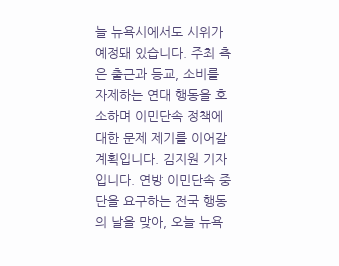늘 뉴욕시에서도 시위가 예정돼 있습니다. 주최 측은 출근과 등교, 소비를 자제하는 연대 행동을 호소하며 이민단속 정책에 대한 문제 제기를 이어갈 계획입니다. 김지원 기자입니다. 연방 이민단속 중단을 요구하는 전국 행동의 날을 맞아, 오늘 뉴욕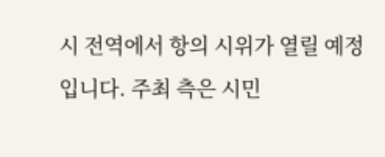시 전역에서 항의 시위가 열릴 예정입니다. 주최 측은 시민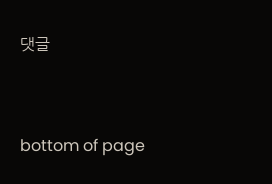댓글


bottom of page